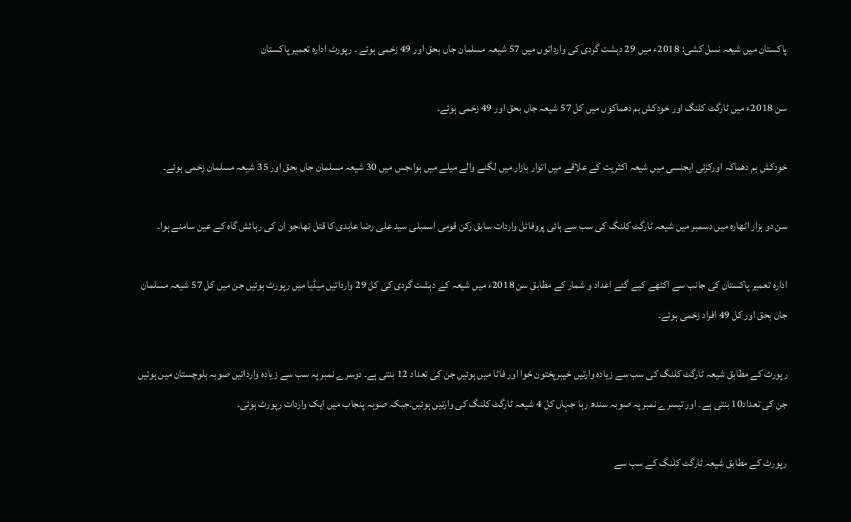پاکستان میں شیعہ نسل کشی: 2018ء میں 29 دہشت گردی کی وارداتوں میں 57 شیعہ مسلمان جاں بحق اور 49 زخمی ہوئے ۔ رپورٹ ادارہ تعمیر پاکستان

سن 2018ء میں ٹارگٹ کلنگ اور خودکش بم دھماکوں میں کل 57 شیعہ جاں بحق اور 49 زخمی ہوئے۔

خودکش بم دھماکہ اورکزئی ایجنسی میں شیعہ اکثریت کے علاقے میں اتوار بازار میں لگنے والے میلے میں ہوا،جس میں 30 شیعہ مسلمان جاں بحق اور 35 شیعہ مسلمان زخمی ہوئے۔

سن دو ہزار اٹھارہ میں دسمبر میں شیعہ ٹارگٹ کلنگ کی سب سے ہائی پروفائل واردات سابق رکن قومی اسمبلی سید علی رضا عابدی کا قتل تھا،جو ان کی رہائش گاہ کے عین سامنے ہوا۔

ادارہ تعمیر پاکستان کی جانب سے اکٹھے کیے گئے اعداد و شمار کے مطابق سن 2018ء میں شیعہ کے دہشت گردی کی کل 29 وارداتیں میڈیا میں رپورٹ ہوئیں جن میں کل 57 شیعہ مسلمان جاں بحق اور کل 49 افراد زخمی ہوئے۔

رپورٹ کے مطابق شیعہ ٹارگٹ کلنگ کی سب سے زیادہ وارتیں خیبرپختون خوا اور فاٹا میں ہوئیں جن کی تعداد 12 بنتی ہے۔ دوسرے نمبر پہ سب سے زیادہ وارداتیں صوبہ بلوچستان میں ہوئیں جن کی تعداد10 بنتی ہے۔ اور تیسرے نمبر پہ صوبہ سندھ رہا جہاں کل 4 شیعہ ٹارگٹ کلنگ کی وارتیں ہوئیں۔جبکہ صوبہ پنجاب میں ایک واردات رپورٹ ہوئی۔

رپورٹ کے مطابق شیعہ ٹارگٹ کلنگ کے سب سے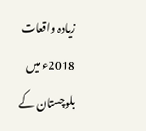زیادہ واقعات 2018ء میں بلوچستان کے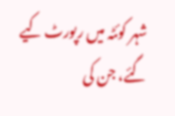شہر کوئٹہ میں رپورٹ کیے گئے، جن کی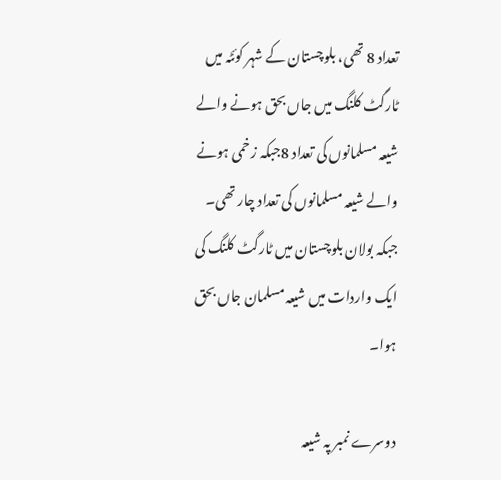تعداد 8 تھی، بلوچستان کے شہر کوئٹہ میں ٹارگٹ کلنگ میں جاں بحق ہونے والے شیعہ مسلمانوں کی تعداد 8جبکہ زخمی ہونے والے شیعہ مسلمانوں کی تعداد چار تھی۔ جبکہ بولان بلوچستان میں ٹارگٹ کلنگ کی ایک واردات میں شیعہ مسلمان جاں بحق ہوا۔

دوسرے نمبر پہ شیعہ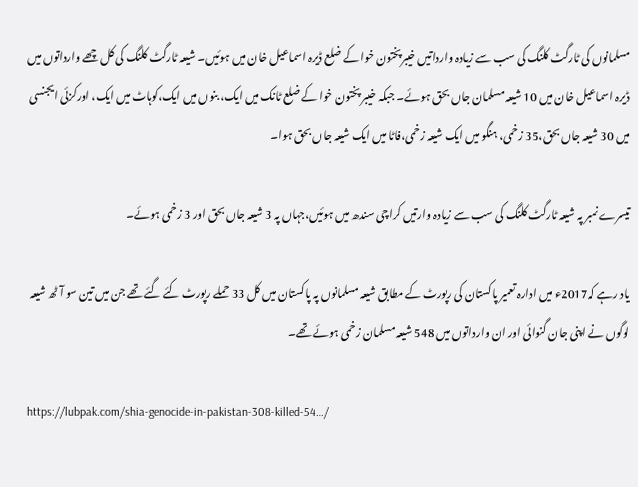مسلمانوں کی ٹارگٹ کلنگ کی سب سے زیادہ وارداتیں خیبرپختون خوا کے ضلع ڈیرہ اسماعیل خان میں ہوئیں۔ شیعہ ٹارگٹ کلنگ کی کل چھے وارداتوں میں ڈیرہ اسماعیل خان میں 10 شیعہ مسلمان جاں بحق ہوئے۔ جبکہ خیبر پختون خوا کے ضلع ٹانک میں ایک، بنوں میں ایک،کوہاٹ میں ایک، اورکزئی ایجنسی میں 30 شیعہ جاں بحق،35 زخمی، ہنگو میں ایک شیعہ زخمی،فاٹا میں ایک شیعہ جاں بحق ہوا۔

تیسرے نمبر پہ شیعہ ٹارگٹ کلنگ کی سب سے زیادہ وارتیں کراچی سندھ میں ہوئيں،جہاں پہ 3 شیعہ جاں بحق اور 3 زخمی ہوئے۔

یاد رہے کہ2017ء میں ادارہ تعمیر پاکستان کی رپورٹ کے مطابق شیعہ مسلمانوں پہ پاکستان میں کل 33 حملے رپورٹ کئے گئے تھے جن میں تین سو آٹھ شیعہ لوگوں نے اپنی جان گنوائی اور ان وارداتوں میں 548 شیعہ مسلمان زخمی ہوئے تھے۔

https://lubpak.com/shia-genocide-in-pakistan-308-killed-54…/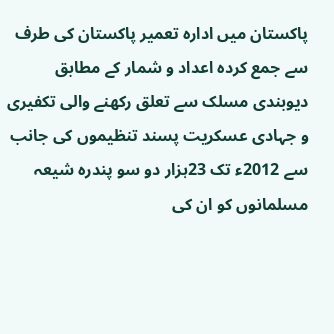پاکستان میں ادارہ تعمیر پاکستان کی طرف سے جمع کردہ اعداد و شمار کے مطابق دیوبندی مسلک سے تعلق رکھنے والی تکفیری و جہادی عسکریت پسند تنظیموں کی جانب سے 2012ء تک 23ہزار دو سو پندرہ شیعہ مسلمانوں کو ان کی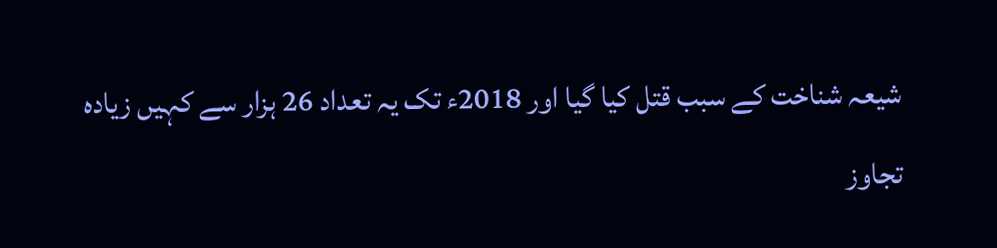شیعہ شناخت کے سبب قتل کیا گیا اور 2018ء تک یہ تعداد 26 ہزار سے کہیں زیادہ تجاوز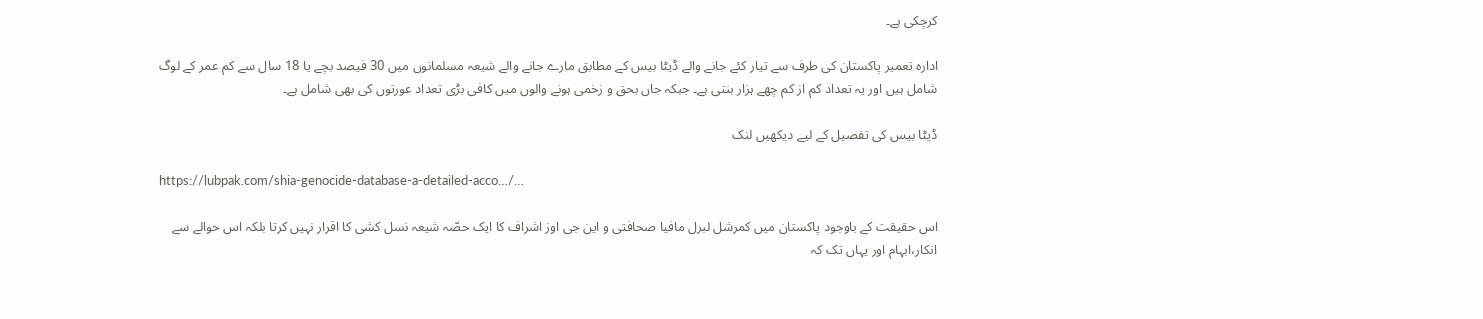کرچکی ہے۔

ادارہ تعمیر پاکستان کی طرف سے تیار کئے جانے والے ڈیٹا بیس کے مطابق مارے جانے والے شیعہ مسلمانوں میں 30 فیصد بچے یا 18 سال سے کم عمر کے لوگ شامل ہیں اور یہ تعداد کم از کم چھے ہزار بنتی ہے۔ جبکہ جاں بحق و زخمی ہونے والوں میں کافی بڑی تعداد عورتوں کی بھی شامل ہے۔

ڈیٹا بیس کی تفصیل کے لیے دیکھیں لنک

https://lubpak.com/shia-genocide-database-a-detailed-acco…/…

اس حقیقت کے باوجود پاکستان میں کمرشل لبرل مافیا صحافتی و این جی اوز اشراف کا ایک حصّہ شیعہ نسل کشی کا اقرار نہیں کرتا بلکہ اس حوالے سے انکار،ابہام اور یہاں تک کہ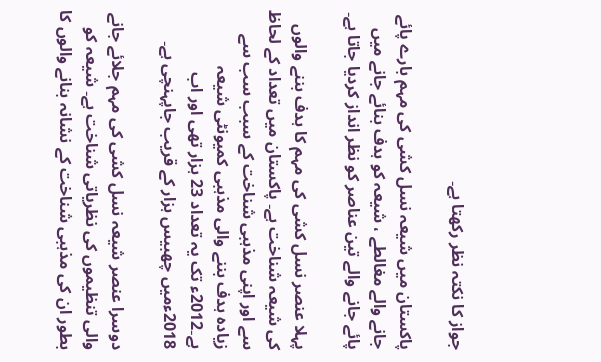جواز کا نکتہ نظر رکھتا ہے۔

پاکستان میں شیعہ نسل کشی کی مہم بارے پائے جانے والے مغالطے ، شیعہ کو ہدف بنائے جانے میں پائے جانے والے تین عناصر کو نظر انداز کردیا جاتا ہے۔

پہلا عنصر نسل کشی کی مہم کا ہدف بننے والوں کی شیعہ شناخت ہے۔ پاکستان میں تعداد کے لحاظ سے اور اپنی مذہبی شناخت کے سبب سب سے زیادہ ہدف بننے والی مذہبی کمیونٹی شیعہ ہے۔2012ء تک یہ تعداد 23 ہزار تھی اور اب 2018ءمیں چھبیس ہزار کے قریب جاپہنچی ہے۔

دوسرا عنصر شیعہ نسل کشی کی مہم جلائے جانے والی تنظیموں کی نظریاتی شناخت ہے۔ شیعہ کو بطور ان کی مذہبی شناخت کے نشانہ بنانے والوں کا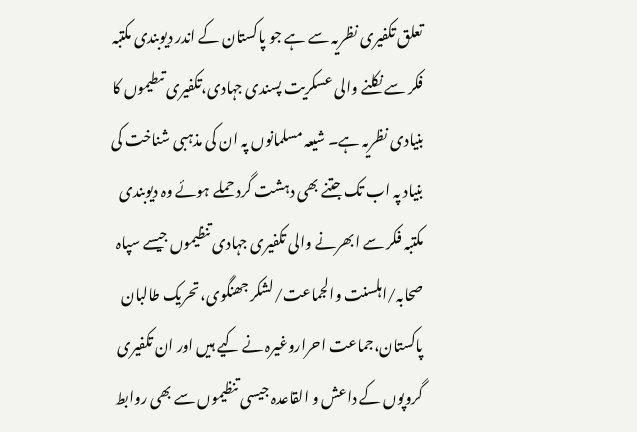تعلق تکفیری نظریہ سے ہے جو پاکستان کے اندر دیوبندی مکتبہ فکر سے نکلنے والی عسکریت پسندی جہادی،تکفیری تںطیموں کا بنیادی نظریہ ہے۔ شیعہ مسلمانوں پہ ان کی مذہبی شناخت کی بنیاد پہ اب تک جتنے بھی دہشت گرد حملے ہوئے وہ دیوبندی مکتبہ فکر سے ابھرنے والی تکفیری جہادی تنظیموں جیسے سپاہ صحابہ/اہلسنت والجماعت/لشکر جھنگوی، تحریک طالبان پاکستان،جماعت احراروغیرہ نے کیے ہیں اور ان تکفیری گروپوں کے داعش و القاعدہ جیسی تنظیموں سے بھی روابط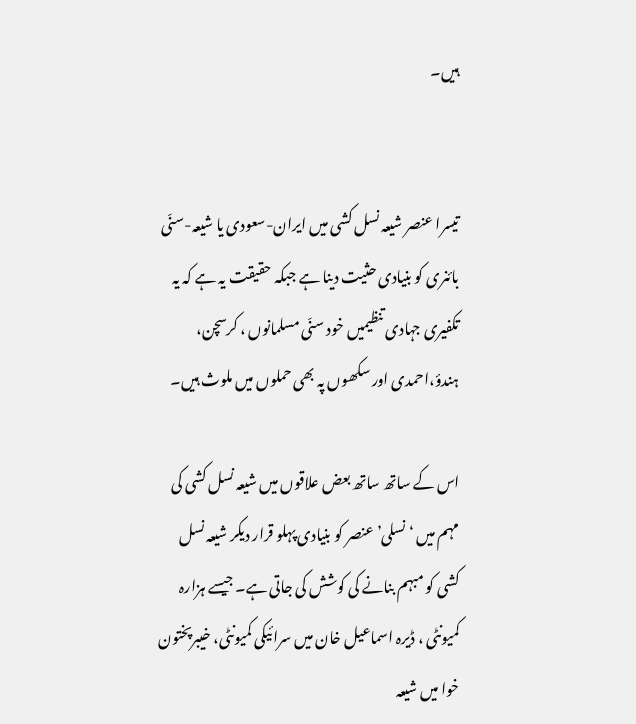ہیں۔


تیسرا عنصر شیعہ نسل کشی میں ایران-سعودی یا شیعہ-سنّی بائنری کو بنیادی حثیت دینا ہے جبکہ حقیقت یہ ہے کہ یہ تکفیری جہادی تنظیمیں خود سنّی مسلمانوں ، کرسچن، ہندؤ،احمدی اور سکھوں پہ بھی حملوں میں ملوث ہیں۔

اس کے ساتھ ساتھ بعض علاقوں میں شیعہ نسل کشی کی مہم میں ‘نسلی’ عنصر کو بنیادی پہلو قرار دیکر شیعہ نسل کشی کو مبہم بنانے کی کوشش کی جاتی ہے۔ جیسے ہزارہ کمیونٹی ، ڈیرہ اسماعیل خان میں سرائیکی کمیونٹی، خیبرپختون خوا میں شیعہ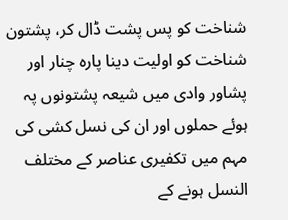شناخت کو پس پشت ڈال کر، پشتون شناخت کو اولیت دینا پارہ چنار اور پشاور وادی میں شیعہ پشتونوں پہ ہوئے حملوں اور ان کی نسل کشی کی مہم میں تکفیری عناصر کے مختلف النسل ہونے کے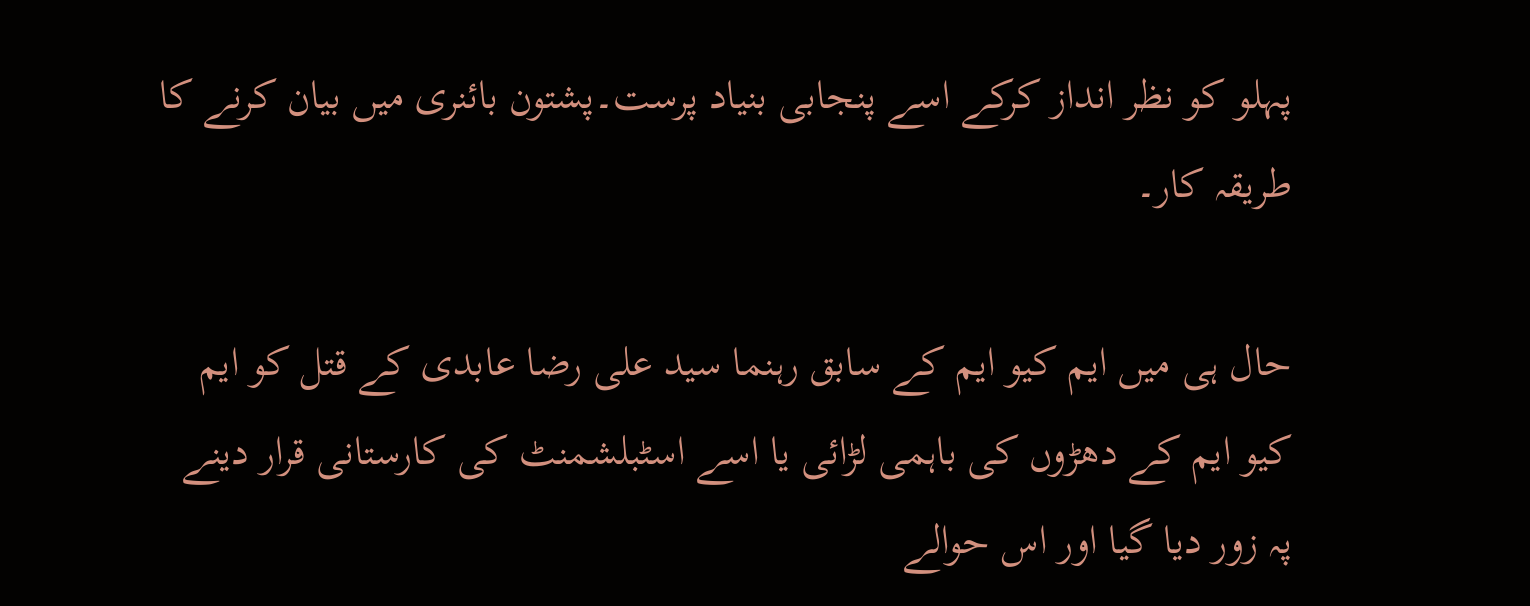پہلو کو نظر انداز کرکے اسے پنجابی بنیاد پرست۔پشتون بائنری میں بیان کرنے کا طریقہ کار۔

حال ہی میں ایم کیو ایم کے سابق رہنما سید علی رضا عابدی کے قتل کو ایم کیو ایم کے دھڑوں کی باہمی لڑائی یا اسے اسٹبلشمنٹ کی کارستانی قرار دینے پہ زور دیا گیا اور اس حوالے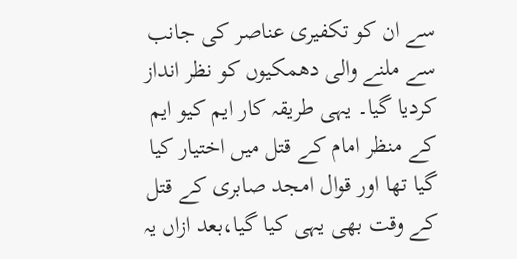سے ان کو تکفیری عناصر کی جانب سے ملنے والی دھمکیوں کو نظر انداز کردیا گیا۔ یہی طریقہ کار ایم کیو ایم کے منظر امام کے قتل میں اختیار کیا گیا تھا اور قوال امجد صابری کے قتل کے وقت بھی یہی کیا گیا،بعد ازاں یہ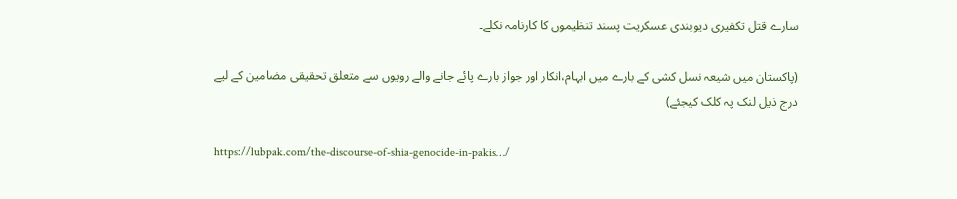سارے قتل تکفیری دیوبندی عسکریت پسند تنظیموں کا کارنامہ نکلے۔

(پاکستان میں شیعہ نسل کشی کے بارے میں ابہام،انکار اور جواز بارے پائے جانے والے رویوں سے متعلق تحقیقی مضامین کے لیے درج ذیل لنک پہ کلک کیجئے)

https://lubpak.com/the-discourse-of-shia-genocide-in-pakis…/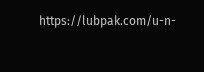https://lubpak.com/u-n-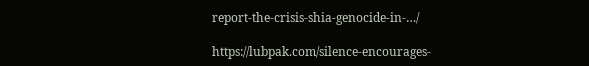report-the-crisis-shia-genocide-in-…/

https://lubpak.com/silence-encourages-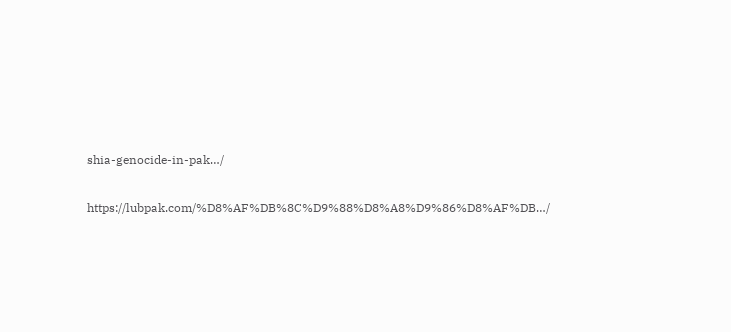shia-genocide-in-pak…/

https://lubpak.com/%D8%AF%DB%8C%D9%88%D8%A8%D9%86%D8%AF%DB…/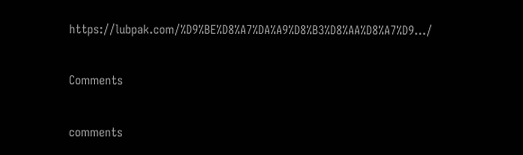https://lubpak.com/%D9%BE%D8%A7%DA%A9%D8%B3%D8%AA%D8%A7%D9…/

Comments

comments